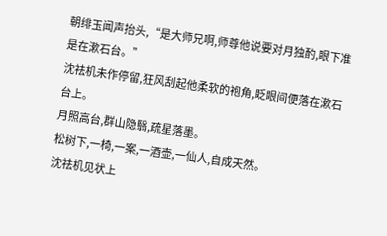朝绯玉闻声抬头,“是大师兄啊,师尊他说要对月独酌,眼下准是在漱石台。”
沈祛机未作停留,狂风刮起他柔软的袍角,眨眼间便落在漱石台上。
月照高台,群山隐翳,疏星落墨。
松树下,一椅,一案,一酒壶,一仙人,自成天然。
沈祛机见状上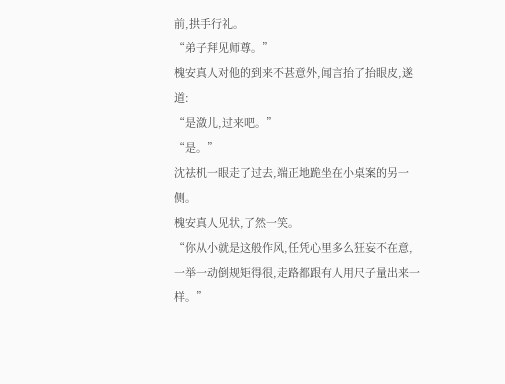前,拱手行礼。
“弟子拜见师尊。”
槐安真人对他的到来不甚意外,闻言抬了抬眼皮,遂道:
“是潋儿,过来吧。”
“是。”
沈祛机一眼走了过去,端正地跪坐在小桌案的另一侧。
槐安真人见状,了然一笑。
“你从小就是这般作风,任凭心里多么狂妄不在意,一举一动倒规矩得很,走路都跟有人用尺子量出来一样。”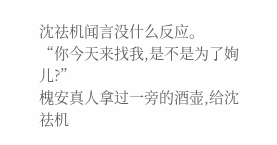沈祛机闻言没什么反应。
“你今天来找我,是不是为了姰儿?”
槐安真人拿过一旁的酒壶,给沈祛机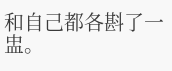和自己都各斟了一盅。